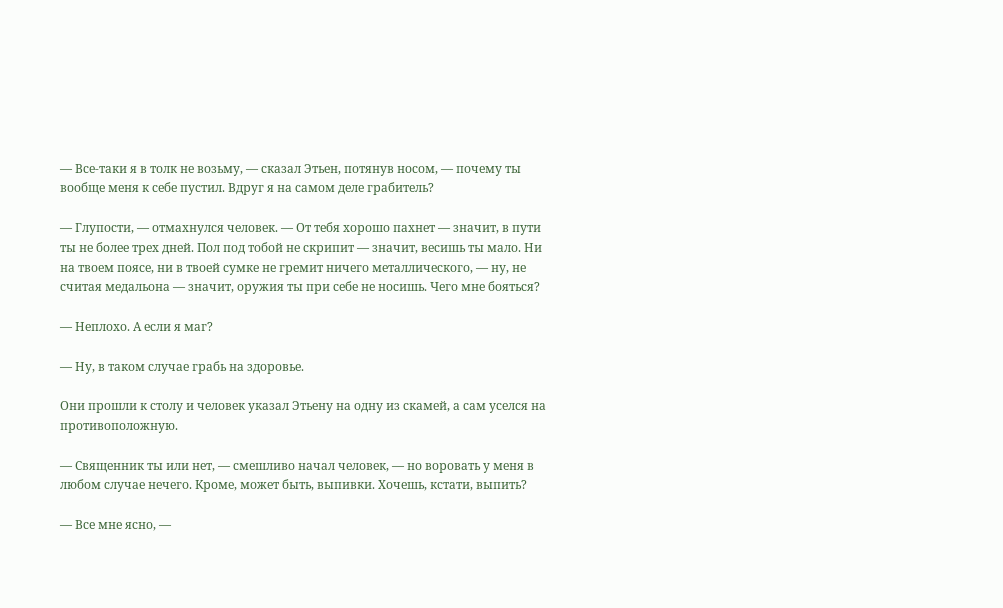— Все-таки я в толк не возьму, — сказал Этьен, потянув носом, — почему ты вообще меня к себе пустил. Вдруг я на самом деле грабитель?

— Глупости, — отмахнулся человек. — От тебя хорошо пахнет — значит, в пути ты не более трех дней. Пол под тобой не скрипит — значит, весишь ты мало. Ни на твоем поясе, ни в твоей сумке не гремит ничего металлического, — ну, не считая медальона — значит, оружия ты при себе не носишь. Чего мне бояться?

— Неплохо. А если я маг?

— Ну, в таком случае грабь на здоровье.

Они прошли к столу и человек указал Этьену на одну из скамей, а сам уселся на противоположную.

— Священник ты или нет, — смешливо начал человек, — но воровать у меня в любом случае нечего. Кроме, может быть, выпивки. Хочешь, кстати, выпить?

— Все мне ясно, —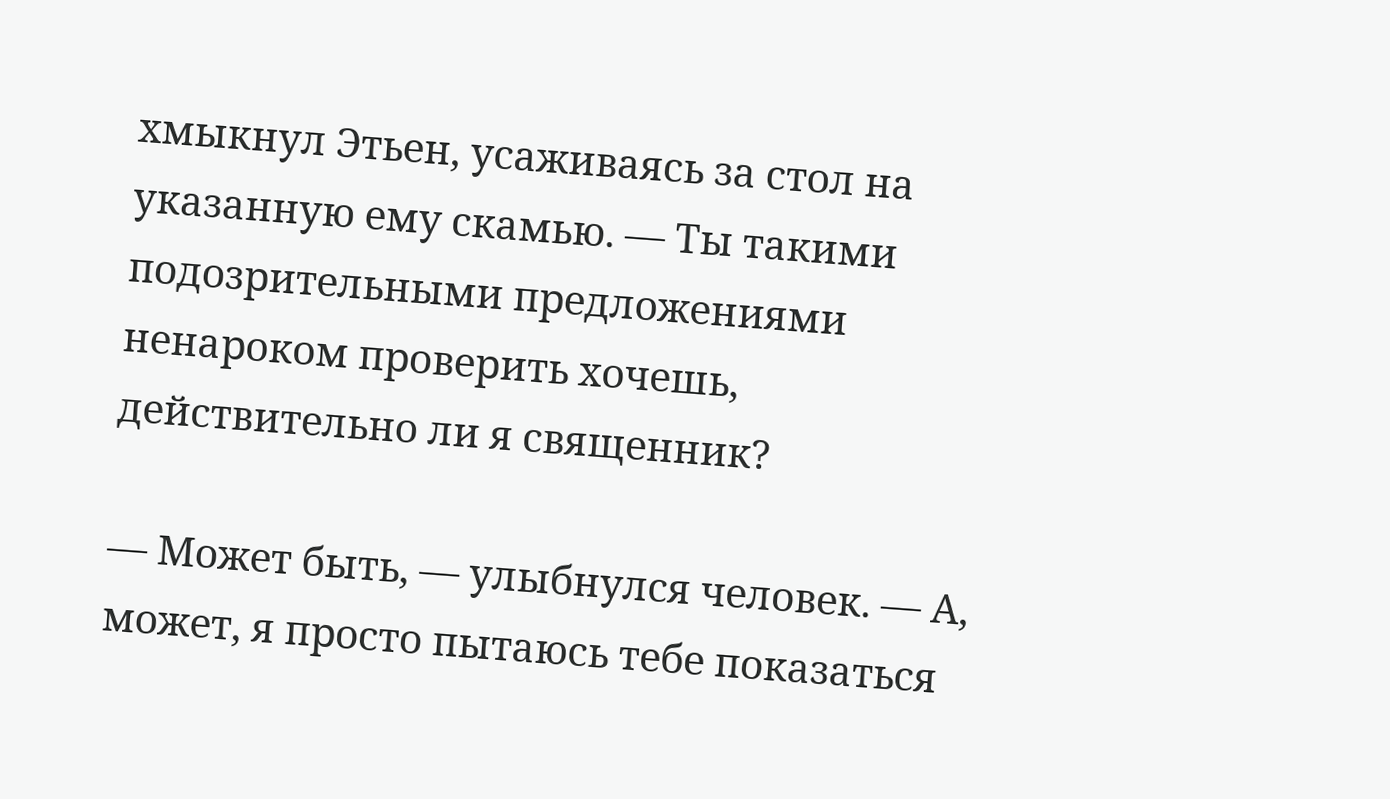хмыкнул Этьен, усаживаясь за стол на указанную ему скамью. — Ты такими подозрительными предложениями ненароком проверить хочешь, действительно ли я священник?

— Может быть, — улыбнулся человек. — А, может, я просто пытаюсь тебе показаться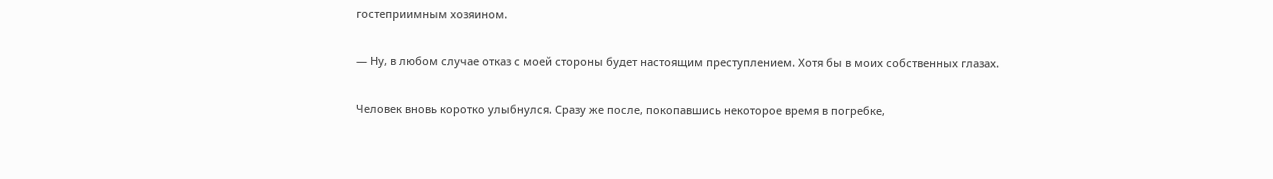гостеприимным хозяином.

— Ну, в любом случае отказ с моей стороны будет настоящим преступлением. Хотя бы в моих собственных глазах.

Человек вновь коротко улыбнулся. Сразу же после, покопавшись некоторое время в погребке,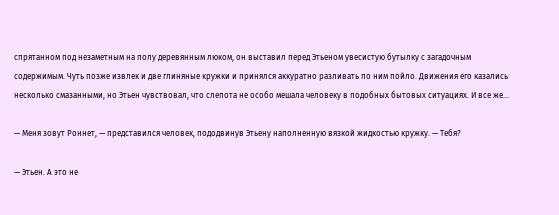спрятанном под незаметным на полу деревянным люком, он выставил перед Этьеном увесистую бутылку с загадочным содержимым. Чуть позже извлек и две глиняные кружки и принялся аккуратно разливать по ним пойло. Движения его казались несколько смазанными, но Этьен чувствовал, что слепота не особо мешала человеку в подобных бытовых ситуациях. И все же…

— Меня зовут Роннет, — представился человек, пододвинув Этьену наполненную вязкой жидкостью кружку. — Тебя?

— Этьен. А это не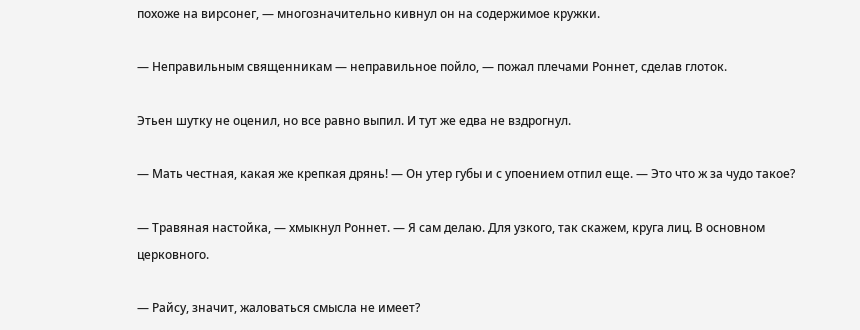похоже на вирсонег, — многозначительно кивнул он на содержимое кружки.

— Неправильным священникам — неправильное пойло, — пожал плечами Роннет, сделав глоток.

Этьен шутку не оценил, но все равно выпил. И тут же едва не вздрогнул.

— Мать честная, какая же крепкая дрянь! — Он утер губы и с упоением отпил еще. — Это что ж за чудо такое?

— Травяная настойка, — хмыкнул Роннет. — Я сам делаю. Для узкого, так скажем, круга лиц. В основном церковного.

— Райсу, значит, жаловаться смысла не имеет?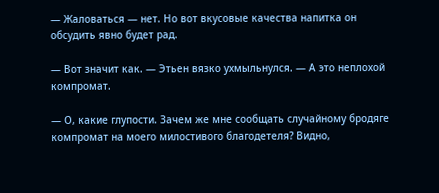— Жаловаться — нет. Но вот вкусовые качества напитка он обсудить явно будет рад.

— Вот значит как. — Этьен вязко ухмыльнулся. — А это неплохой компромат.

— О, какие глупости. Зачем же мне сообщать случайному бродяге компромат на моего милостивого благодетеля? Видно,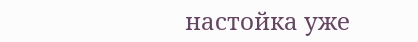настойка уже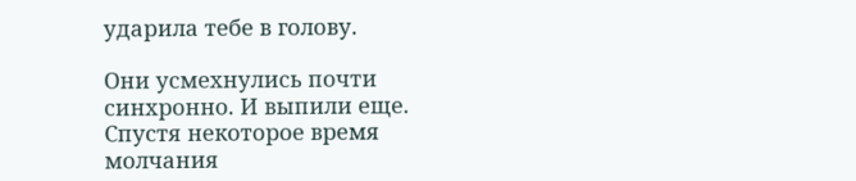ударила тебе в голову.

Они усмехнулись почти синхронно. И выпили еще. Спустя некоторое время молчания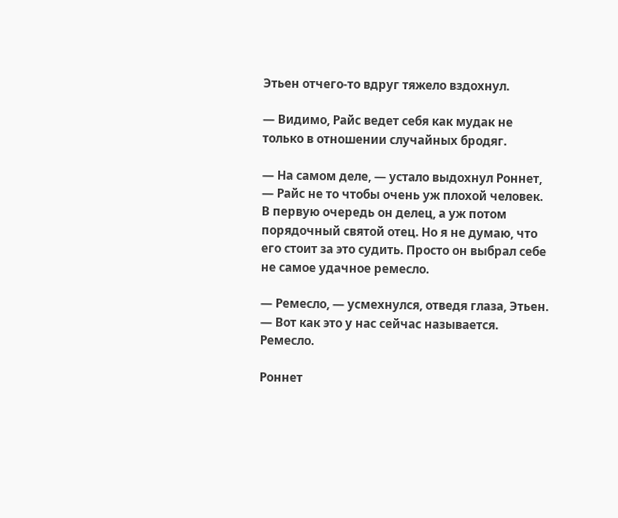Этьен отчего-то вдруг тяжело вздохнул.

— Видимо, Райс ведет себя как мудак не только в отношении случайных бродяг.

— На самом деле, — устало выдохнул Роннет, — Райс не то чтобы очень уж плохой человек. В первую очередь он делец, а уж потом порядочный святой отец. Но я не думаю, что его стоит за это судить. Просто он выбрал себе не самое удачное ремесло.

— Ремесло, — усмехнулся, отведя глаза, Этьен. — Вот как это у нас сейчас называется. Ремесло.

Роннет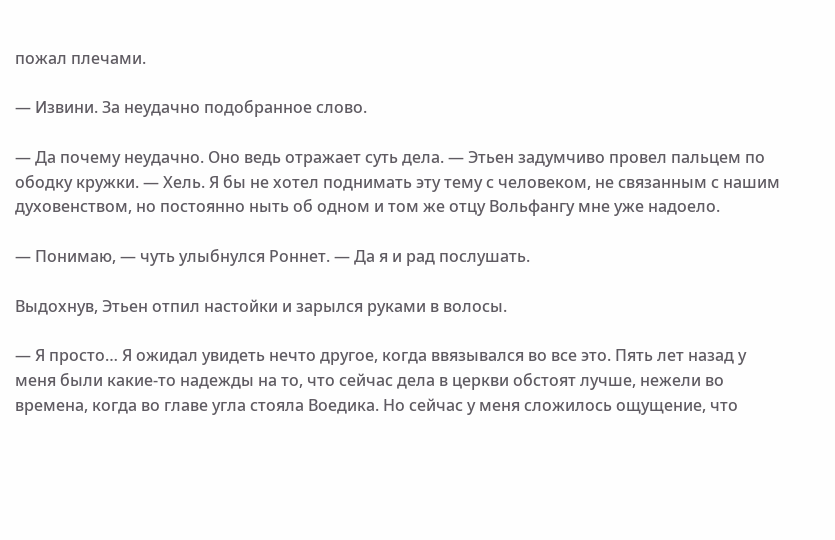пожал плечами.

— Извини. За неудачно подобранное слово.

— Да почему неудачно. Оно ведь отражает суть дела. — Этьен задумчиво провел пальцем по ободку кружки. — Хель. Я бы не хотел поднимать эту тему с человеком, не связанным с нашим духовенством, но постоянно ныть об одном и том же отцу Вольфангу мне уже надоело.

— Понимаю, — чуть улыбнулся Роннет. — Да я и рад послушать.

Выдохнув, Этьен отпил настойки и зарылся руками в волосы.

— Я просто… Я ожидал увидеть нечто другое, когда ввязывался во все это. Пять лет назад у меня были какие-то надежды на то, что сейчас дела в церкви обстоят лучше, нежели во времена, когда во главе угла стояла Воедика. Но сейчас у меня сложилось ощущение, что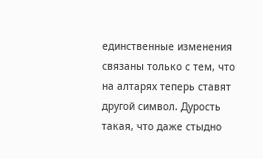единственные изменения связаны только с тем, что на алтарях теперь ставят другой символ. Дурость такая, что даже стыдно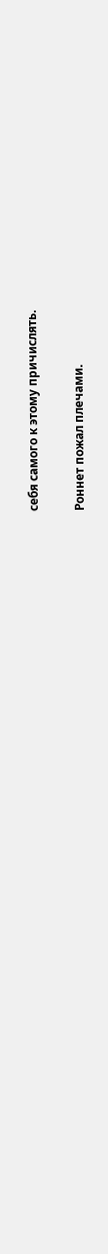себя самого к этому причислять.

Роннет пожал плечами.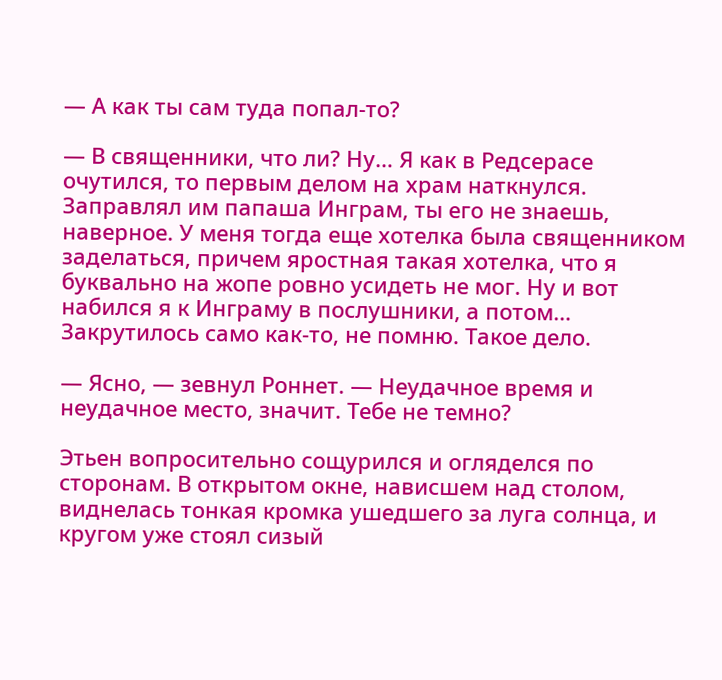— А как ты сам туда попал-то?

— В священники, что ли? Ну… Я как в Редсерасе очутился, то первым делом на храм наткнулся. Заправлял им папаша Инграм, ты его не знаешь, наверное. У меня тогда еще хотелка была священником заделаться, причем яростная такая хотелка, что я буквально на жопе ровно усидеть не мог. Ну и вот набился я к Инграму в послушники, а потом… Закрутилось само как-то, не помню. Такое дело.

— Ясно, — зевнул Роннет. — Неудачное время и неудачное место, значит. Тебе не темно?

Этьен вопросительно сощурился и огляделся по сторонам. В открытом окне, нависшем над столом, виднелась тонкая кромка ушедшего за луга солнца, и кругом уже стоял сизый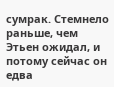сумрак. Стемнело раньше, чем Этьен ожидал, и потому сейчас он едва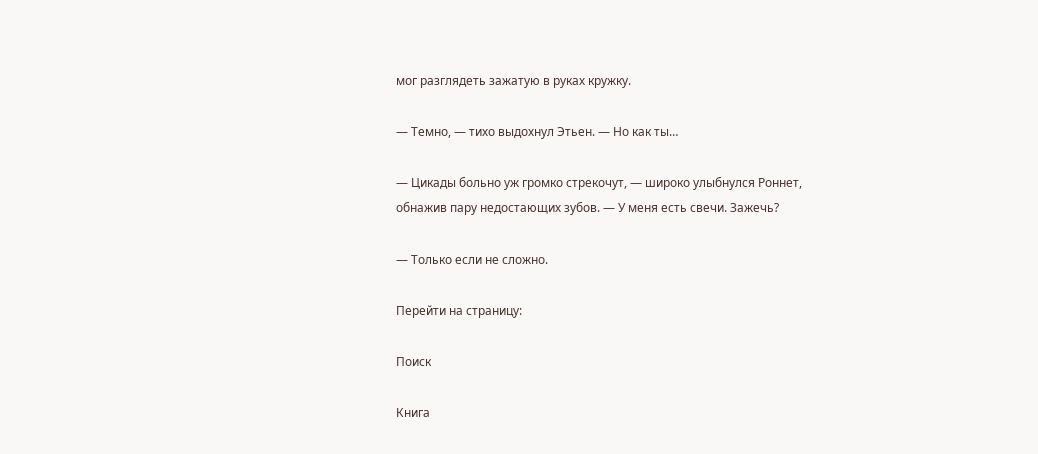мог разглядеть зажатую в руках кружку.

— Темно, — тихо выдохнул Этьен. — Но как ты…

— Цикады больно уж громко стрекочут, — широко улыбнулся Роннет, обнажив пару недостающих зубов. — У меня есть свечи. Зажечь?

— Только если не сложно.

Перейти на страницу:

Поиск

Книга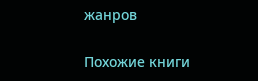жанров

Похожие книги